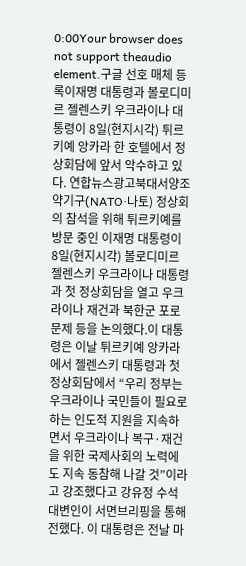0:00Your browser does not support theaudio element.구글 선호 매체 등록이재명 대통령과 볼로디미르 젤렌스키 우크라이나 대통령이 8일(현지시각) 튀르키예 앙카라 한 호텔에서 정상회담에 앞서 악수하고 있다. 연합뉴스광고북대서양조약기구(NATO·나토) 정상회의 참석을 위해 튀르키예를 방문 중인 이재명 대통령이 8일(현지시각) 볼로디미르 젤렌스키 우크라이나 대통령과 첫 정상회담을 열고 우크라이나 재건과 북한군 포로 문제 등을 논의했다.이 대통령은 이날 튀르키예 앙카라에서 젤렌스키 대통령과 첫 정상회담에서 “우리 정부는 우크라이나 국민들이 필요로 하는 인도적 지원을 지속하면서 우크라이나 복구·재건을 위한 국제사회의 노력에도 지속 동참해 나갈 것”이라고 강조했다고 강유정 수석대변인이 서면브리핑을 통해 전했다. 이 대통령은 전날 마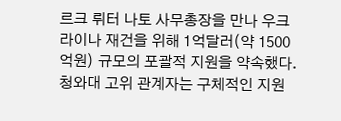르크 뤼터 나토 사무총장을 만나 우크라이나 재건을 위해 1억달러(약 1500억원) 규모의 포괄적 지원을 약속했다. 청와대 고위 관계자는 구체적인 지원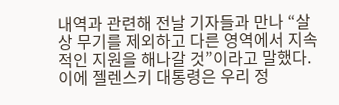내역과 관련해 전날 기자들과 만나 “살상 무기를 제외하고 다른 영역에서 지속적인 지원을 해나갈 것”이라고 말했다.이에 젤렌스키 대통령은 우리 정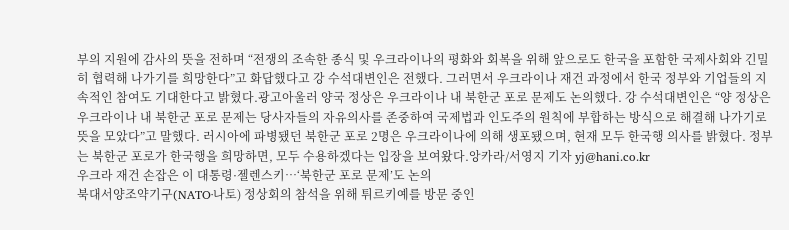부의 지원에 감사의 뜻을 전하며 “전쟁의 조속한 종식 및 우크라이나의 평화와 회복을 위해 앞으로도 한국을 포함한 국제사회와 긴밀히 협력해 나가기를 희망한다”고 화답했다고 강 수석대변인은 전했다. 그러면서 우크라이나 재건 과정에서 한국 정부와 기업들의 지속적인 참여도 기대한다고 밝혔다.광고아울러 양국 정상은 우크라이나 내 북한군 포로 문제도 논의했다. 강 수석대변인은 “양 정상은 우크라이나 내 북한군 포로 문제는 당사자들의 자유의사를 존중하여 국제법과 인도주의 원칙에 부합하는 방식으로 해결해 나가기로 뜻을 모았다”고 말했다. 러시아에 파병됐던 북한군 포로 2명은 우크라이나에 의해 생포됐으며, 현재 모두 한국행 의사를 밝혔다. 정부는 북한군 포로가 한국행을 희망하면, 모두 수용하겠다는 입장을 보여왔다.앙카라/서영지 기자 yj@hani.co.kr
우크라 재건 손잡은 이 대통령·젤렌스키…‘북한군 포로 문제’도 논의
북대서양조약기구(NATO·나토) 정상회의 참석을 위해 튀르키예를 방문 중인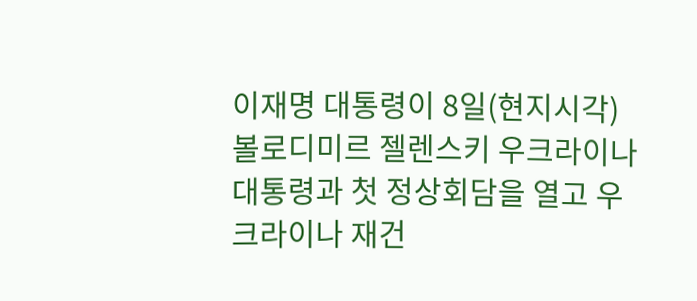이재명 대통령이 8일(현지시각) 볼로디미르 젤렌스키 우크라이나 대통령과 첫 정상회담을 열고 우크라이나 재건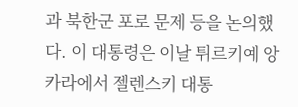과 북한군 포로 문제 등을 논의했다. 이 대통령은 이날 튀르키예 앙카라에서 젤렌스키 대통